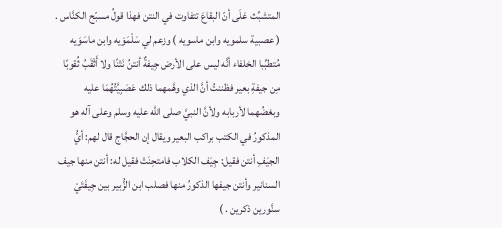المتشبِّث عَلَى أنّ البقاعَ تتفاوت في النتن فهذا قولُ مسبّح الكنَّاس . ( عصبية سلمويه وابن ماسويه ) وزعم لي سَلْمَوَيه وابن ماسَوَيه مُتطبِّبا الخلفاء أنَّه ليس على الأرض جِيفةٌ أنتنُ نَتْنًا ولا أَثْقَبُ ثُقوبًا مِن جيفةِ بعير فظننتُ أنَّ الذي وهَّمهما ذلك عَصَبِيَّتُهُمَا عليه وبغضُهما لأربابه ولأنَّ النبيَّ صلى الله عليه وسلم وعلى آله هو المذكورُ في الكتب براكب البعير ويقال إن الحجَّاج قال لهم: أيُّ الجيَفِ أنتن فقيل: جِيَف الكلاب فامتحِنَتْ فقيل له: أنتن منها جيف السنانير وأنتن جيفها الذكورُ منها فصلب ابن الزُّبير بين جِيفَتَيْ سنَّورين ذكرين . )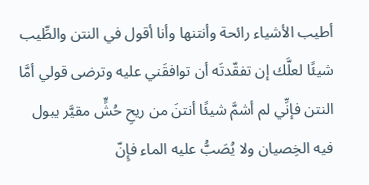أطيب الأشياء رائحة وأنتنها وأنا أقول في النتن والطِّيب شيئًا لعلَّك إن تفقّدتَه أن توافقَني عليه وترضى قولي أمَّا النتن فإنِّي لم أشمَّ شيئًا أنتنَ من ريحِ حُشٍّ مقيَّر يبول فيه الخِصيان ولا يُصَبُّ عليه الماء فإِنّ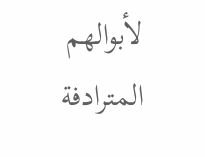لأبوالهم المترادفة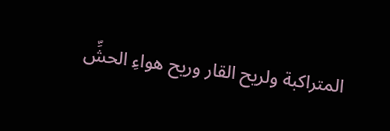المتراكبة ولريح القار وريح هواءِ الحشِّ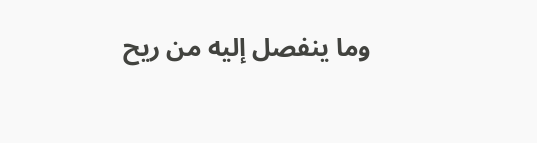وما ينفصل إليه من ريح